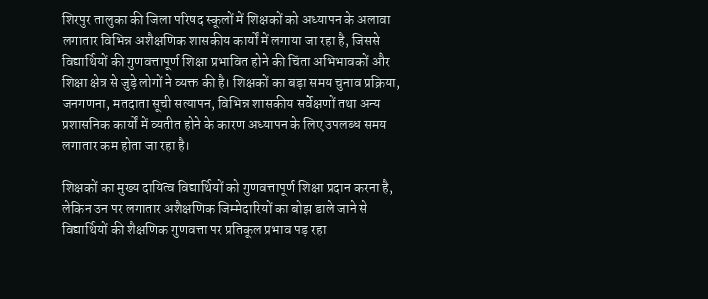शिरपुर तालुका की जिला परिषद स्कूलों में शिक्षकों को अध्यापन के अलावा लगातार विभिन्न अशैक्षणिक शासकीय कार्यों में लगाया जा रहा है, जिससे विद्यार्थियों की गुणवत्तापूर्ण शिक्षा प्रभावित होने की चिंता अभिभावकों और शिक्षा क्षेत्र से जुड़े लोगों ने व्यक्त की है। शिक्षकों का बड़ा समय चुनाव प्रक्रिया, जनगणना, मतदाता सूची सत्यापन, विभिन्न शासकीय सर्वेक्षणों तथा अन्य प्रशासनिक कार्यों में व्यतीत होने के कारण अध्यापन के लिए उपलब्ध समय लगातार कम होता जा रहा है।

शिक्षकों का मुख्य दायित्व विद्यार्थियों को गुणवत्तापूर्ण शिक्षा प्रदान करना है, लेकिन उन पर लगातार अशैक्षणिक जिम्मेदारियों का बोझ डाले जाने से विद्यार्थियों की शैक्षणिक गुणवत्ता पर प्रतिकूल प्रभाव पड़ रहा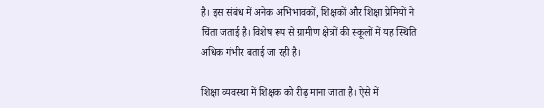है। इस संबंध में अनेक अभिभावकों, शिक्षकों और शिक्षा प्रेमियों ने चिंता जताई है। विशेष रूप से ग्रामीण क्षेत्रों की स्कूलों में यह स्थिति अधिक गंभीर बताई जा रही है।

शिक्षा व्यवस्था में शिक्षक को रीढ़ माना जाता है। ऐसे में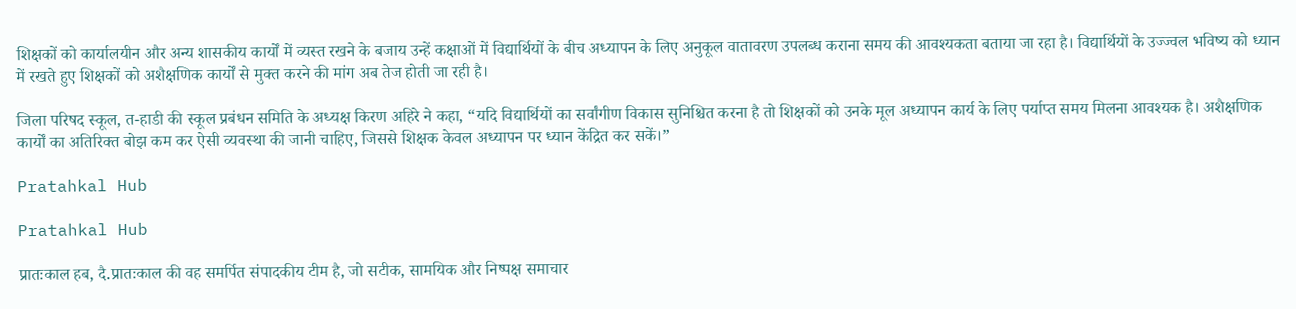शिक्षकों को कार्यालयीन और अन्य शासकीय कार्यों में व्यस्त रखने के बजाय उन्हें कक्षाओं में विद्यार्थियों के बीच अध्यापन के लिए अनुकूल वातावरण उपलब्ध कराना समय की आवश्यकता बताया जा रहा है। विद्यार्थियों के उज्ज्वल भविष्य को ध्यान में रखते हुए शिक्षकों को अशैक्षणिक कार्यों से मुक्त करने की मांग अब तेज होती जा रही है।

जिला परिषद स्कूल, त-हाडी की स्कूल प्रबंधन समिति के अध्यक्ष किरण अहिरे ने कहा, “यदि विद्यार्थियों का सर्वांगीण विकास सुनिश्चित करना है तो शिक्षकों को उनके मूल अध्यापन कार्य के लिए पर्याप्त समय मिलना आवश्यक है। अशैक्षणिक कार्यों का अतिरिक्त बोझ कम कर ऐसी व्यवस्था की जानी चाहिए, जिससे शिक्षक केवल अध्यापन पर ध्यान केंद्रित कर सकें।”

Pratahkal Hub

Pratahkal Hub

प्रातःकाल हब, दै.प्रातःकाल की वह समर्पित संपादकीय टीम है, जो सटीक, सामयिक और निष्पक्ष समाचार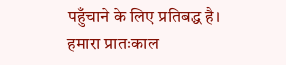पहुँचाने के लिए प्रतिबद्ध है। हमारा प्रातःकाल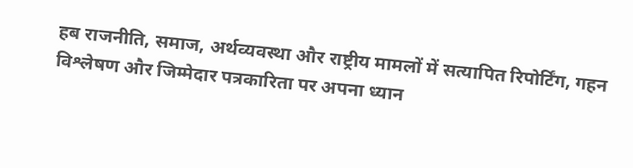हब राजनीति, समाज, अर्थव्यवस्था और राष्ट्रीय मामलों में सत्यापित रिपोर्टिंग, गहन विश्लेषण और जिम्मेदार पत्रकारिता पर अपना ध्यान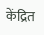केंद्रित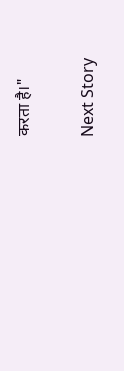करता है।"

Next Story